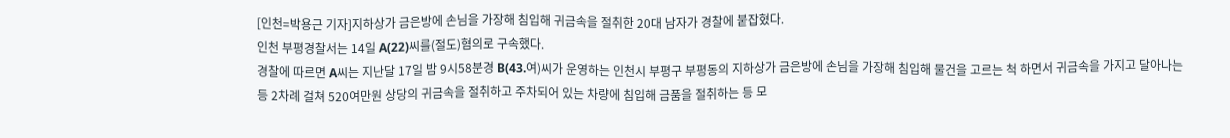[인천=박용근 기자]지하상가 금은방에 손님을 가장해 침입해 귀금속을 절취한 20대 남자가 경찰에 붙잡혔다.
인천 부평경찰서는 14일 A(22)씨를(절도)혐의로 구속했다.
경찰에 따르면 A씨는 지난달 17일 밤 9시58분경 B(43.여)씨가 운영하는 인천시 부평구 부평동의 지하상가 금은방에 손님을 가장해 침입해 물건을 고르는 척 하면서 귀금속을 가지고 달아나는 등 2차례 걸쳐 520여만원 상당의 귀금속을 절취하고 주차되어 있는 차량에 침입해 금품을 절취하는 등 모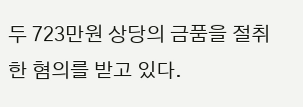두 723만원 상당의 금품을 절취한 혐의를 받고 있다.